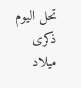تحل اليوم ذكرى ميلاد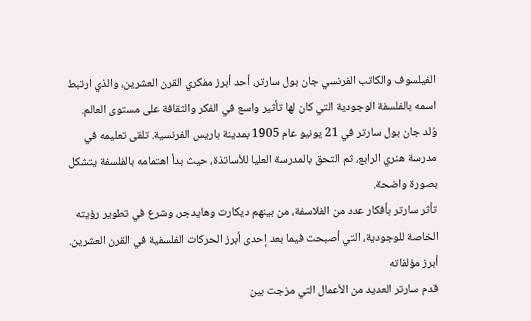الفيلسوف والكاتب الفرنسي جان بول سارتر، أحد أبرز مفكري القرن العشرين، والذي ارتبط اسمه بالفلسفة الوجودية التي كان لها تأثير واسع في الفكر والثقافة على مستوى العالم.
وُلد جان بول سارتر في 21 يونيو عام 1905 بمدينة باريس الفرنسية. تلقى تعليمه في مدرسة هنري الرابع، ثم التحق بالمدرسة العليا للأساتذة، حيث بدأ اهتمامه بالفلسفة يتشكل بصورة واضحة.
تأثر سارتر بأفكار عدد من الفلاسفة، من بينهم ديكارت وهايدجر، وشرع في تطوير رؤيته الخاصة للوجودية، التي أصبحت فيما بعد إحدى أبرز الحركات الفلسفية في القرن العشرين.
أبرز مؤلفاته
قدم سارتر العديد من الأعمال التي مزجت بين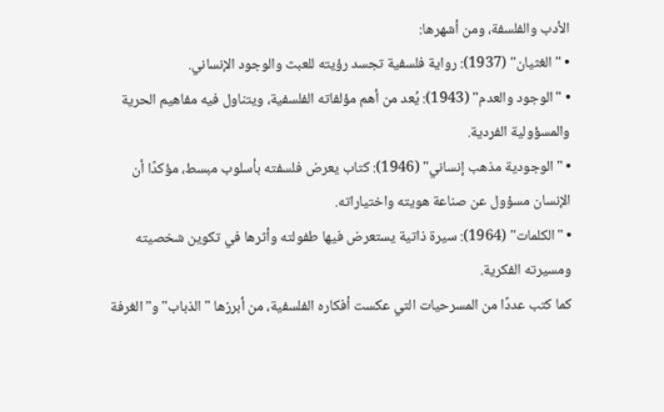الأدب والفلسفة، ومن أشهرها:
• "الغثيان" (1937): رواية فلسفية تجسد رؤيته للعبث والوجود الإنساني.
• "الوجود والعدم" (1943): يُعد من أهم مؤلفاته الفلسفية، ويتناول فيه مفاهيم الحرية والمسؤولية الفردية.
• "الوجودية مذهب إنساني" (1946): كتاب يعرض فلسفته بأسلوب مبسط، مؤكدًا أن الإنسان مسؤول عن صناعة هويته واختياراته.
• "الكلمات" (1964): سيرة ذاتية يستعرض فيها طفولته وأثرها في تكوين شخصيته ومسيرته الفكرية.
كما كتب عددًا من المسرحيات التي عكست أفكاره الفلسفية، من أبرزها "الذباب" و"الغرفة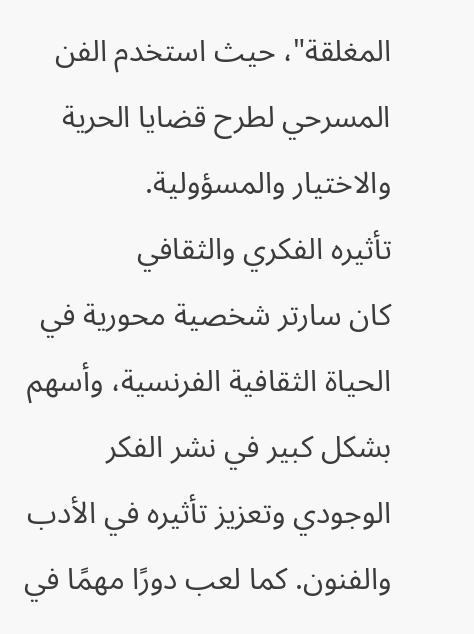المغلقة"، حيث استخدم الفن المسرحي لطرح قضايا الحرية والاختيار والمسؤولية.
تأثيره الفكري والثقافي
كان سارتر شخصية محورية في الحياة الثقافية الفرنسية، وأسهم بشكل كبير في نشر الفكر الوجودي وتعزيز تأثيره في الأدب والفنون. كما لعب دورًا مهمًا في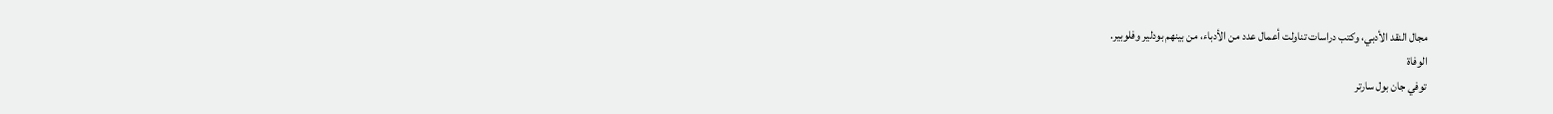مجال النقد الأدبي، وكتب دراسات تناولت أعمال عدد من الأدباء، من بينهم بودلير وفلوبير.
الوفاة
توفي جان بول سارتر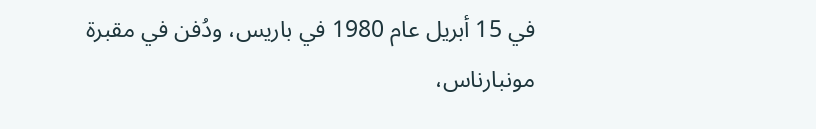في 15 أبريل عام 1980 في باريس، ودُفن في مقبرة مونبارناس،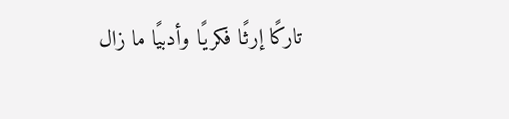تاركًا إرثًا فكريًا وأدبيًا ما زال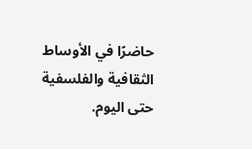حاضرًا في الأوساط الثقافية والفلسفية حتى اليوم.